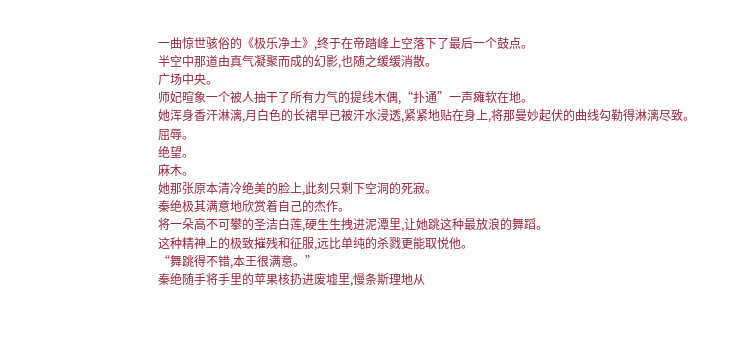一曲惊世骇俗的《极乐净土》,终于在帝踏峰上空落下了最后一个鼓点。
半空中那道由真气凝聚而成的幻影,也随之缓缓消散。
广场中央。
师妃暄象一个被人抽干了所有力气的提线木偶,“扑通”一声瘫软在地。
她浑身香汗淋漓,月白色的长裙早已被汗水浸透,紧紧地贴在身上,将那曼妙起伏的曲线勾勒得淋漓尽致。
屈辱。
绝望。
麻木。
她那张原本清冷绝美的脸上,此刻只剩下空洞的死寂。
秦绝极其满意地欣赏着自己的杰作。
将一朵高不可攀的圣洁白莲,硬生生拽进泥潭里,让她跳这种最放浪的舞蹈。
这种精神上的极致摧残和征服,远比单纯的杀戮更能取悦他。
“舞跳得不错,本王很满意。”
秦绝随手将手里的苹果核扔进废墟里,慢条斯理地从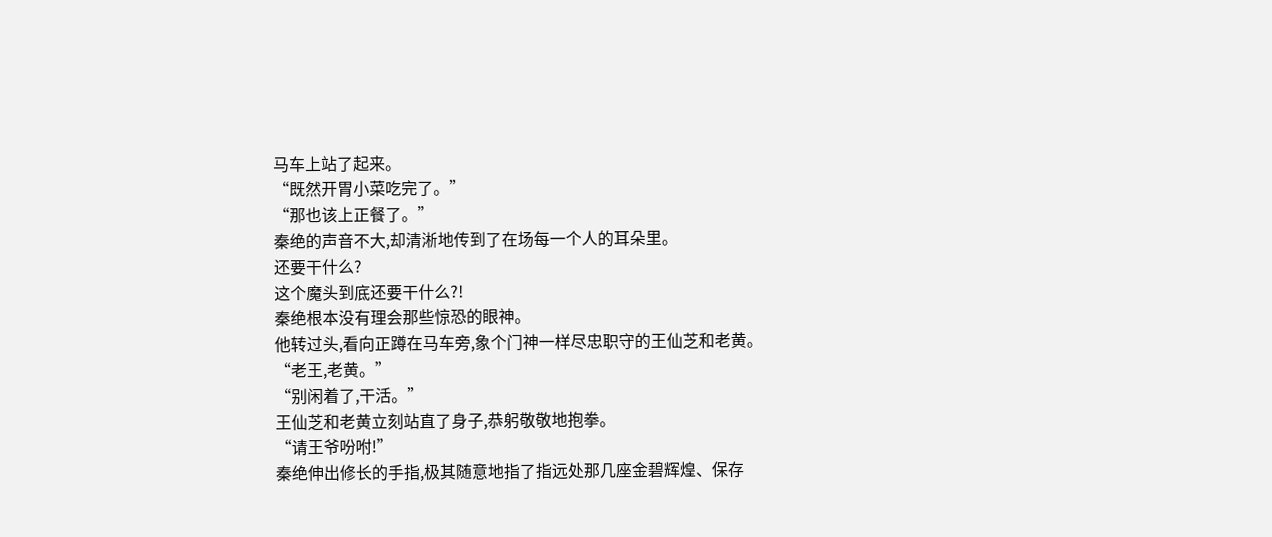马车上站了起来。
“既然开胃小菜吃完了。”
“那也该上正餐了。”
秦绝的声音不大,却清淅地传到了在场每一个人的耳朵里。
还要干什么?
这个魔头到底还要干什么?!
秦绝根本没有理会那些惊恐的眼神。
他转过头,看向正蹲在马车旁,象个门神一样尽忠职守的王仙芝和老黄。
“老王,老黄。”
“别闲着了,干活。”
王仙芝和老黄立刻站直了身子,恭躬敬敬地抱拳。
“请王爷吩咐!”
秦绝伸出修长的手指,极其随意地指了指远处那几座金碧辉煌、保存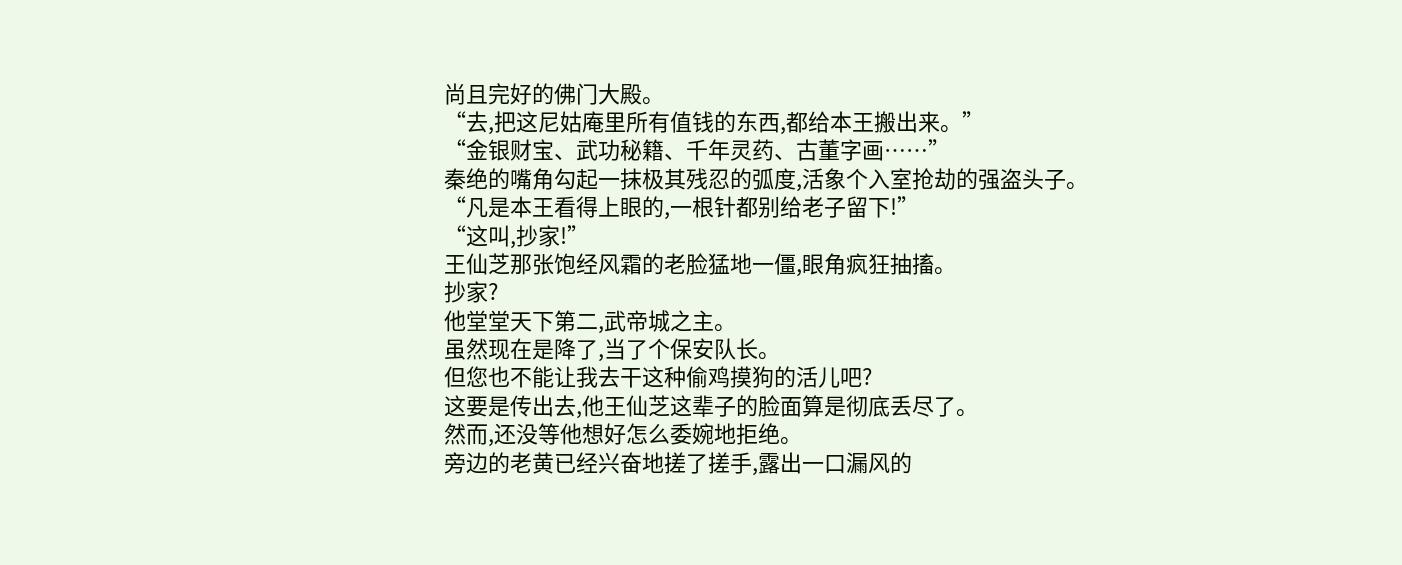尚且完好的佛门大殿。
“去,把这尼姑庵里所有值钱的东西,都给本王搬出来。”
“金银财宝、武功秘籍、千年灵药、古董字画……”
秦绝的嘴角勾起一抹极其残忍的弧度,活象个入室抢劫的强盗头子。
“凡是本王看得上眼的,一根针都别给老子留下!”
“这叫,抄家!”
王仙芝那张饱经风霜的老脸猛地一僵,眼角疯狂抽搐。
抄家?
他堂堂天下第二,武帝城之主。
虽然现在是降了,当了个保安队长。
但您也不能让我去干这种偷鸡摸狗的活儿吧?
这要是传出去,他王仙芝这辈子的脸面算是彻底丢尽了。
然而,还没等他想好怎么委婉地拒绝。
旁边的老黄已经兴奋地搓了搓手,露出一口漏风的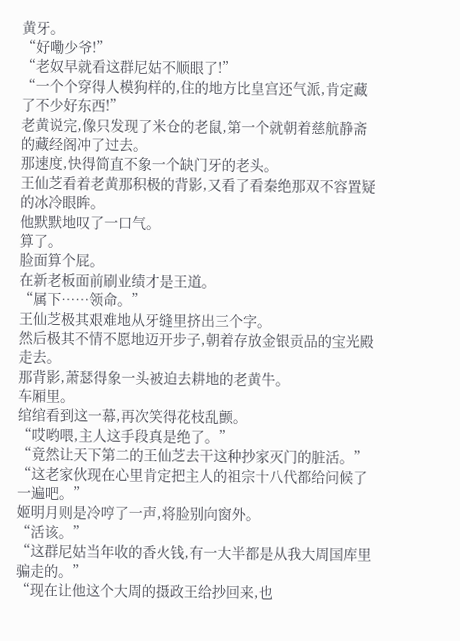黄牙。
“好嘞少爷!”
“老奴早就看这群尼姑不顺眼了!”
“一个个穿得人模狗样的,住的地方比皇宫还气派,肯定藏了不少好东西!”
老黄说完,像只发现了米仓的老鼠,第一个就朝着慈航静斋的藏经阁冲了过去。
那速度,快得简直不象一个缺门牙的老头。
王仙芝看着老黄那积极的背影,又看了看秦绝那双不容置疑的冰冷眼眸。
他默默地叹了一口气。
算了。
脸面算个屁。
在新老板面前刷业绩才是王道。
“属下……领命。”
王仙芝极其艰难地从牙缝里挤出三个字。
然后极其不情不愿地迈开步子,朝着存放金银贡品的宝光殿走去。
那背影,萧瑟得象一头被迫去耕地的老黄牛。
车厢里。
绾绾看到这一幕,再次笑得花枝乱颤。
“哎哟喂,主人这手段真是绝了。”
“竟然让天下第二的王仙芝去干这种抄家灭门的脏活。”
“这老家伙现在心里肯定把主人的祖宗十八代都给问候了一遍吧。”
姬明月则是冷哼了一声,将脸别向窗外。
“活该。”
“这群尼姑当年收的香火钱,有一大半都是从我大周国库里骗走的。”
“现在让他这个大周的摄政王给抄回来,也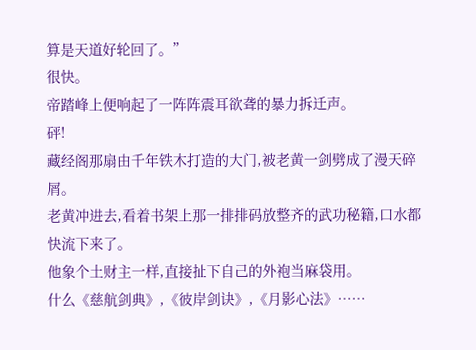算是天道好轮回了。”
很快。
帝踏峰上便响起了一阵阵震耳欲聋的暴力拆迁声。
砰!
藏经阁那扇由千年铁木打造的大门,被老黄一剑劈成了漫天碎屑。
老黄冲进去,看着书架上那一排排码放整齐的武功秘籍,口水都快流下来了。
他象个土财主一样,直接扯下自己的外袍当麻袋用。
什么《慈航剑典》,《彼岸剑诀》,《月影心法》……